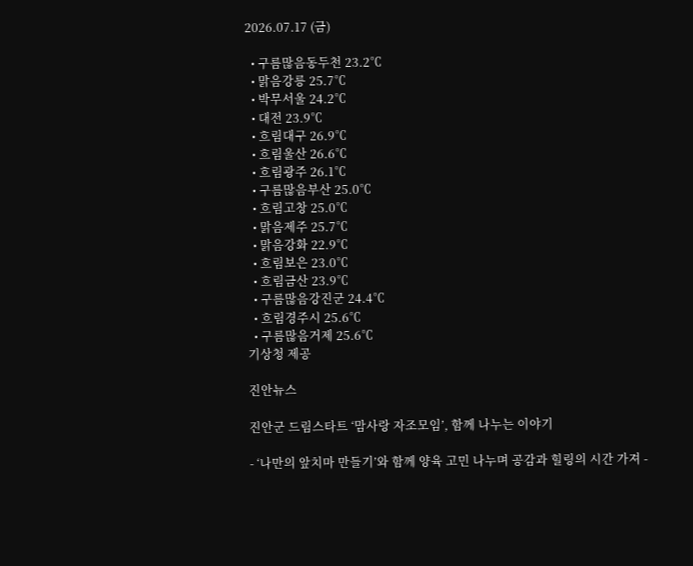2026.07.17 (금)

  • 구름많음동두천 23.2℃
  • 맑음강릉 25.7℃
  • 박무서울 24.2℃
  • 대전 23.9℃
  • 흐림대구 26.9℃
  • 흐림울산 26.6℃
  • 흐림광주 26.1℃
  • 구름많음부산 25.0℃
  • 흐림고창 25.0℃
  • 맑음제주 25.7℃
  • 맑음강화 22.9℃
  • 흐림보은 23.0℃
  • 흐림금산 23.9℃
  • 구름많음강진군 24.4℃
  • 흐림경주시 25.6℃
  • 구름많음거제 25.6℃
기상청 제공

진안뉴스

진안군 드림스타트 ‘맘사랑 자조모임’, 함께 나누는 이야기

- ‘나만의 앞치마 만들기’와 함께 양육 고민 나누며 공감과 힐링의 시간 가져 -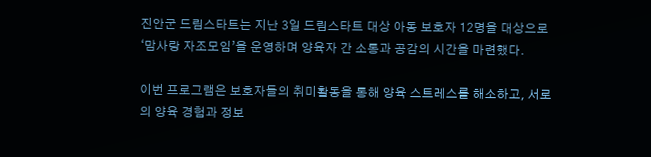진안군 드림스타트는 지난 3일 드림스타트 대상 아동 보호자 12명을 대상으로 ‘맘사랑 자조모임’을 운영하며 양육자 간 소통과 공감의 시간을 마련했다.

이번 프로그램은 보호자들의 취미활동을 통해 양육 스트레스를 해소하고, 서로의 양육 경험과 정보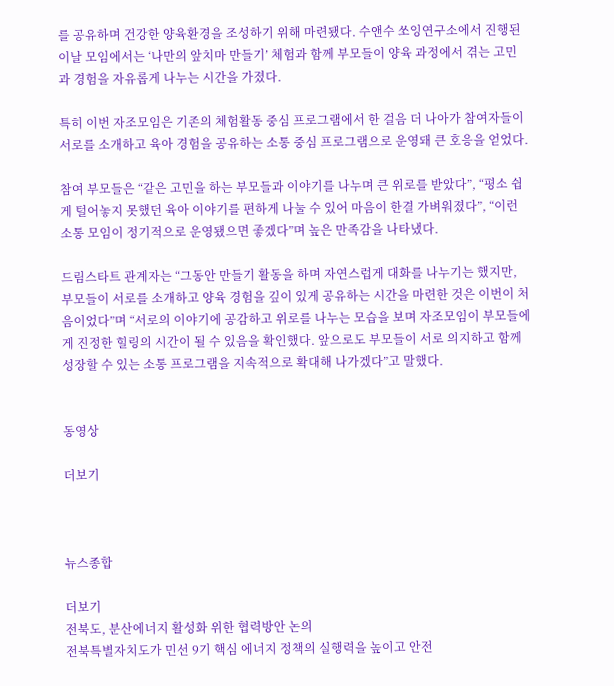를 공유하며 건강한 양육환경을 조성하기 위해 마련됐다. 수앤수 쏘잉연구소에서 진행된 이날 모임에서는 ‘나만의 앞치마 만들기’ 체험과 함께 부모들이 양육 과정에서 겪는 고민과 경험을 자유롭게 나누는 시간을 가졌다.

특히 이번 자조모임은 기존의 체험활동 중심 프로그램에서 한 걸음 더 나아가 참여자들이 서로를 소개하고 육아 경험을 공유하는 소통 중심 프로그램으로 운영돼 큰 호응을 얻었다.

참여 부모들은 “같은 고민을 하는 부모들과 이야기를 나누며 큰 위로를 받았다”, “평소 쉽게 털어놓지 못했던 육아 이야기를 편하게 나눌 수 있어 마음이 한결 가벼워졌다”, “이런 소통 모임이 정기적으로 운영됐으면 좋겠다”며 높은 만족감을 나타냈다.

드림스타트 관계자는 “그동안 만들기 활동을 하며 자연스럽게 대화를 나누기는 했지만, 부모들이 서로를 소개하고 양육 경험을 깊이 있게 공유하는 시간을 마련한 것은 이번이 처음이었다”며 “서로의 이야기에 공감하고 위로를 나누는 모습을 보며 자조모임이 부모들에게 진정한 힐링의 시간이 될 수 있음을 확인했다. 앞으로도 부모들이 서로 의지하고 함께 성장할 수 있는 소통 프로그램을 지속적으로 확대해 나가겠다”고 말했다.


동영상

더보기



뉴스종합

더보기
전북도, 분산에너지 활성화 위한 협력방안 논의
전북특별자치도가 민선 9기 핵심 에너지 정책의 실행력을 높이고 안전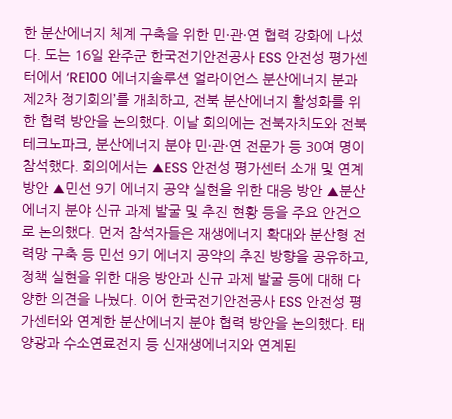한 분산에너지 체계 구축을 위한 민·관·연 협력 강화에 나섰다. 도는 16일 완주군 한국전기안전공사 ESS 안전성 평가센터에서 ‘RE100 에너지솔루션 얼라이언스 분산에너지 분과 제2차 정기회의’를 개최하고, 전북 분산에너지 활성화를 위한 협력 방안을 논의했다. 이날 회의에는 전북자치도와 전북테크노파크, 분산에너지 분야 민·관·연 전문가 등 30여 명이 참석했다. 회의에서는 ▲ESS 안전성 평가센터 소개 및 연계 방안 ▲민선 9기 에너지 공약 실현을 위한 대응 방안 ▲분산에너지 분야 신규 과제 발굴 및 추진 현황 등을 주요 안건으로 논의했다. 먼저 참석자들은 재생에너지 확대와 분산형 전력망 구축 등 민선 9기 에너지 공약의 추진 방향을 공유하고, 정책 실현을 위한 대응 방안과 신규 과제 발굴 등에 대해 다양한 의견을 나눴다. 이어 한국전기안전공사 ESS 안전성 평가센터와 연계한 분산에너지 분야 협력 방안을 논의했다. 태양광과 수소연료전지 등 신재생에너지와 연계된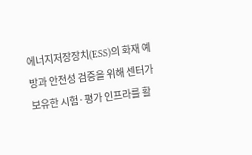에너지저장장치(ESS)의 화재 예방과 안전성 검증을 위해 센터가 보유한 시험·평가 인프라를 활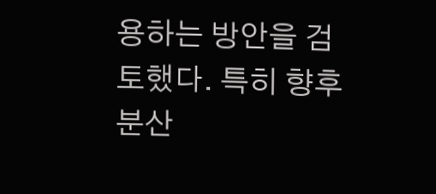용하는 방안을 검토했다. 특히 향후 분산